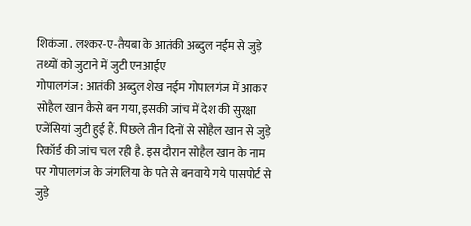शिकंजा . लश्कर-ए-तैयबा के आतंकी अब्दुल नईम से जुड़े तथ्यों को जुटाने में जुटी एनआईए
गोपालगंज : आतंकी अब्दुल शेख नईम गोपालगंज में आकर सोहैल खान कैसे बन गया, इसकी जांच में देश की सुरक्षा एजेंसियां जुटी हुई हैं. पिछले तीन दिनों से सोहैल खान से जुड़े रिकॉर्ड की जांच चल रही है. इस दौरान सोहैल खान के नाम पर गोपालगंज के जंगलिया के पते से बनवाये गये पासपोर्ट से जुड़े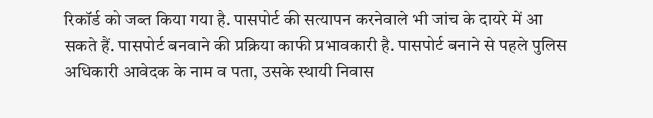रिकॉर्ड को जब्त किया गया है. पासपोर्ट की सत्यापन करनेवाले भी जांच के दायरे में आ सकते हैं. पासपोर्ट बनवाने की प्रक्रिया काफी प्रभावकारी है. पासपोर्ट बनाने से पहले पुलिस अधिकारी आवेदक के नाम व पता, उसके स्थायी निवास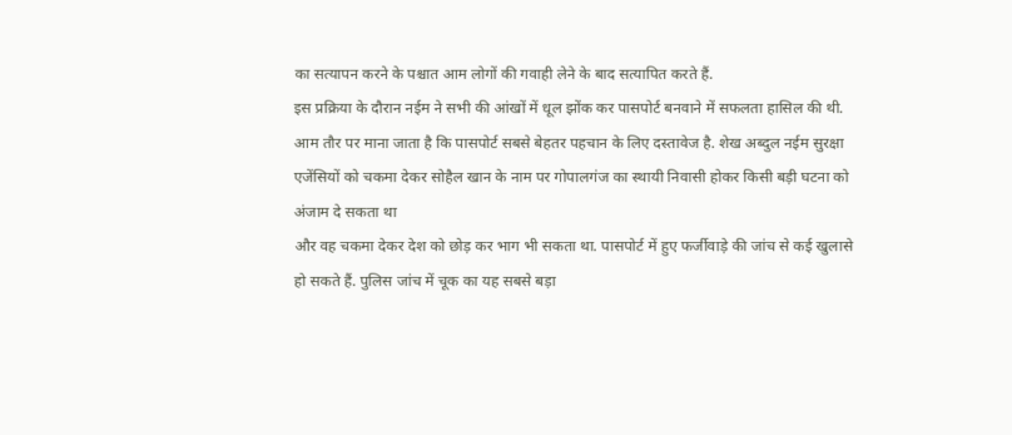का सत्यापन करने के पश्चात आम लोगों की गवाही लेने के बाद सत्यापित करते हैं.
इस प्रक्रिया के दौरान नईम ने सभी की आंखों में धूल झोंक कर पासपोर्ट बनवाने में सफलता हासिल की थी. आम तौर पर माना जाता है कि पासपोर्ट सबसे बेहतर पहचान के लिए दस्तावेज है. शेख अब्दुल नईम सुरक्षा एजेंसियों को चकमा देकर सोहैल खान के नाम पर गोपालगंज का स्थायी निवासी होकर किसी बड़ी घटना को अंजाम दे सकता था
और वह चकमा देकर देश को छोड़ कर भाग भी सकता था. पासपोर्ट में हुए फर्जीवाड़े की जांच से कई खुलासे हो सकते हैं. पुलिस जांच में चूक का यह सबसे बड़ा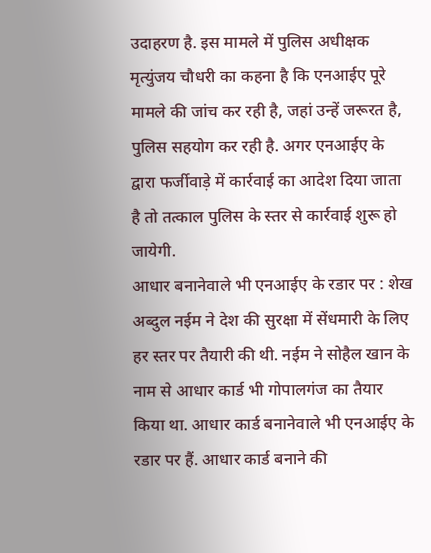उदाहरण है. इस मामले में पुलिस अधीक्षक मृत्युंजय चौधरी का कहना है कि एनआईए पूरे मामले की जांच कर रही है, जहां उन्हें जरूरत है, पुलिस सहयोग कर रही है. अगर एनआईए के द्वारा फर्जीवाड़े में कार्रवाई का आदेश दिया जाता है तो तत्काल पुलिस के स्तर से कार्रवाई शुरू हो जायेगी.
आधार बनानेवाले भी एनआईए के रडार पर : शेख अब्दुल नईम ने देश की सुरक्षा में सेंधमारी के लिए हर स्तर पर तैयारी की थी. नईम ने सोहैल खान के नाम से आधार कार्ड भी गोपालगंज का तैयार किया था. आधार कार्ड बनानेवाले भी एनआईए के रडार पर हैं. आधार कार्ड बनाने की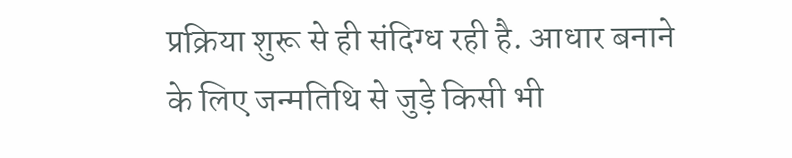प्रक्रिया शुरू से ही संदिग्ध रही है. आधार बनाने के लिए जन्मतिथि से जुड़े किसी भी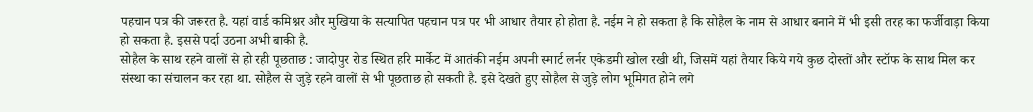पहचान पत्र की जरूरत है. यहां वार्ड कमिश्नर और मुखिया के सत्यापित पहचान पत्र पर भी आधार तैयार हो होता है. नईम ने हो सकता है कि सोहैल के नाम से आधार बनाने में भी इसी तरह का फर्जीवाड़ा किया हो सकता है. इससे पर्दा उठना अभी बाकी है.
सोहैल के साथ रहने वालों से हो रही पूछताछ : जादोपुर रोड स्थित हरि मार्केट में आतंकी नईम अपनी स्मार्ट लर्नर एकेडमी खोल रखी थी, जिसमें यहां तैयार किये गये कुछ दोस्तों और स्टॉफ के साथ मिल कर संस्था का संचालन कर रहा था. सोहैल से जुड़े रहने वालों से भी पूछताछ हो सकती है. इसे देखते हुए सोहैल से जुड़े लोग भूमिगत होने लगे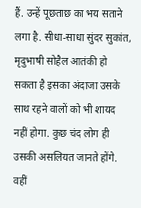हैं. उन्हें पूछताछ का भय सताने लगा है. सीधा-साधा सुंदर सुकांत, मृदुभाषी सोहैल आतंकी हो सकता है इसका अंदाजा उसके साथ रहने वालों को भी शायद नहीं होगा. कुछ चंद लोग ही उसकी असलियत जानते होंगे. वहीं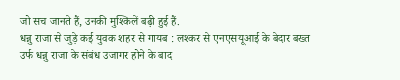जो सच जानते हैं, उनकी मुश्किलें बढ़ी हुई हैं.
धन्नु राजा से जुड़े कई युवक शहर से गायब : लश्कर से एनएसयूआई के बेदार बख्त उर्फ धन्नु राजा के संबंध उजागर होने के बाद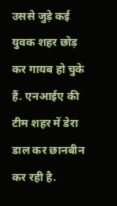उससे जुड़े कई युवक शहर छोड़ कर गायब हो चुके हैं. एनआईए की टीम शहर में डेरा डाल कर छानबीन कर रही है.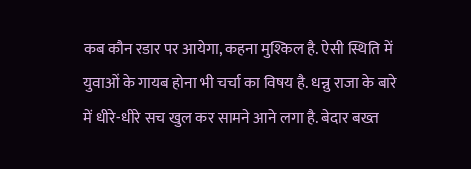कब कौन रडार पर आयेगा, कहना मुश्किल है. ऐसी स्थिति में युवाओं के गायब होना भी चर्चा का विषय है. धन्नु राजा के बारे में धीरे-धीरे सच खुल कर सामने आने लगा है. बेदार बख्त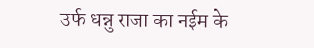उर्फ धन्नु राजा का नईम के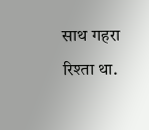साथ गहरा रिश्ता था.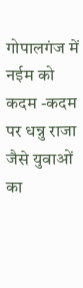गोपालगंज में नईम को कदम -कदम पर धन्नु राजा जैसे युवाओं का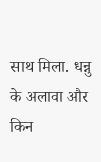साथ मिला. धन्नु के अलावा और किन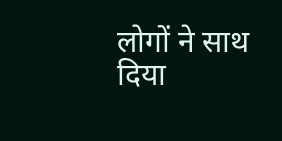लोगों ने साथ दिया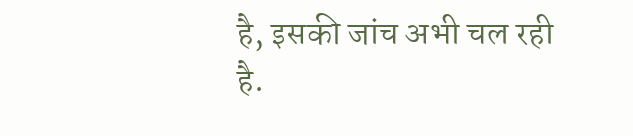है, इसकी जांच अभी चल रही है.